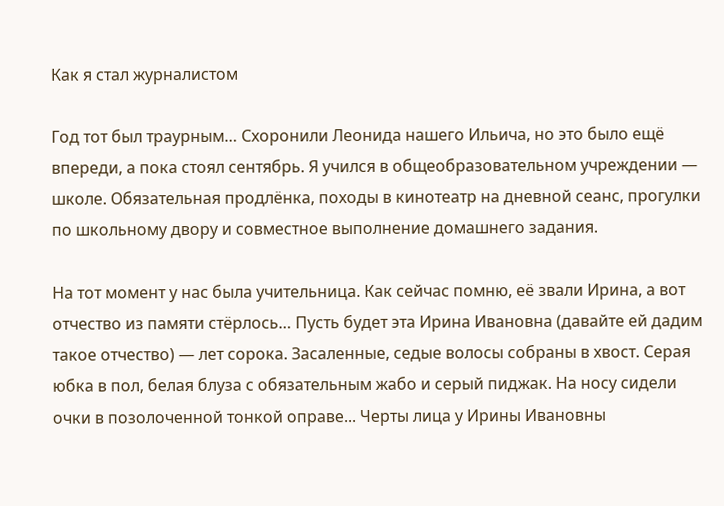Как я стал журналистом

Год тот был траурным… Схоронили Леонида нашего Ильича, но это было ещё впереди, а пока стоял сентябрь. Я учился в общеобразовательном учреждении — школе. Обязательная продлёнка, походы в кинотеатр на дневной сеанс, прогулки по школьному двору и совместное выполнение домашнего задания.

На тот момент у нас была учительница. Как сейчас помню, её звали Ирина, а вот отчество из памяти стёрлось… Пусть будет эта Ирина Ивановна (давайте ей дадим такое отчество) — лет сорока. Засаленные, седые волосы собраны в хвост. Серая юбка в пол, белая блуза с обязательным жабо и серый пиджак. На носу сидели очки в позолоченной тонкой оправе... Черты лица у Ирины Ивановны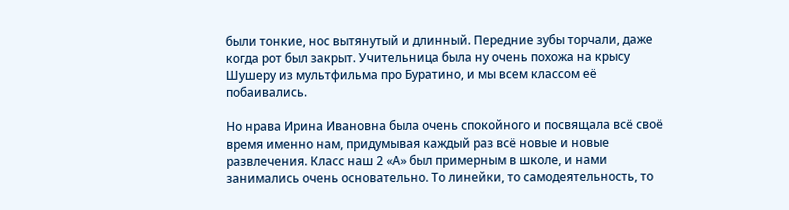были тонкие, нос вытянутый и длинный. Передние зубы торчали, даже когда рот был закрыт. Учительница была ну очень похожа на крысу Шушеру из мультфильма про Буратино, и мы всем классом её побаивались.

Но нрава Ирина Ивановна была очень спокойного и посвящала всё своё время именно нам, придумывая каждый раз всё новые и новые развлечения. Класс наш 2 «А» был примерным в школе, и нами занимались очень основательно. То линейки, то самодеятельность, то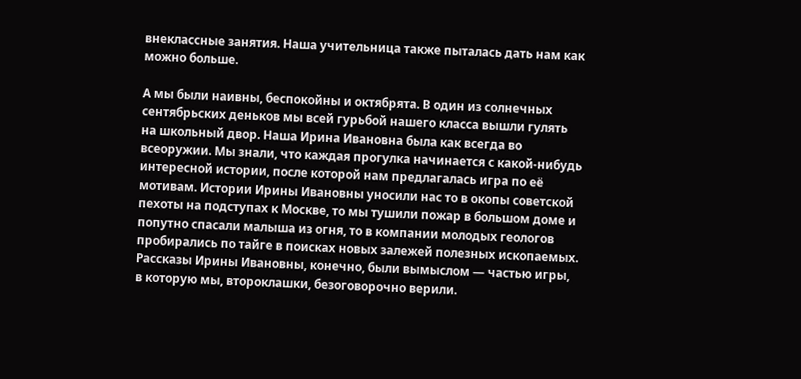внеклассные занятия. Наша учительница также пыталась дать нам как можно больше.

А мы были наивны, беспокойны и октябрята. В один из солнечных сентябрьских деньков мы всей гурьбой нашего класса вышли гулять на школьный двор. Наша Ирина Ивановна была как всегда во всеоружии. Мы знали, что каждая прогулка начинается с какой-нибудь интересной истории, после которой нам предлагалась игра по её мотивам. Истории Ирины Ивановны уносили нас то в окопы советской пехоты на подступах к Москве, то мы тушили пожар в большом доме и попутно спасали малыша из огня, то в компании молодых геологов пробирались по тайге в поисках новых залежей полезных ископаемых. Рассказы Ирины Ивановны, конечно, были вымыслом — частью игры, в которую мы, второклашки, безоговорочно верили.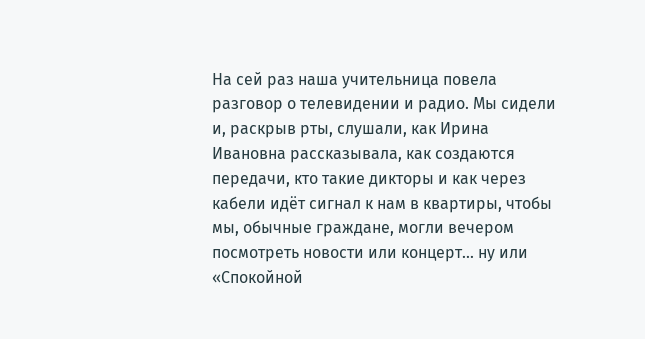На сей раз наша учительница повела разговор о телевидении и радио. Мы сидели и, раскрыв рты, слушали, как Ирина Ивановна рассказывала, как создаются передачи, кто такие дикторы и как через кабели идёт сигнал к нам в квартиры, чтобы мы, обычные граждане, могли вечером посмотреть новости или концерт... ну или «Спокойной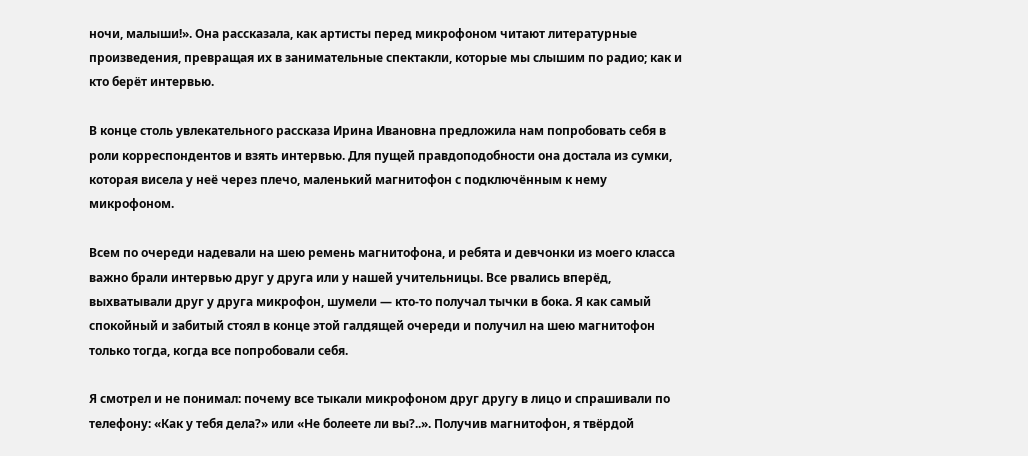ночи, малыши!». Она рассказала, как артисты перед микрофоном читают литературные произведения, превращая их в занимательные спектакли, которые мы слышим по радио; как и кто берёт интервью.

В конце столь увлекательного рассказа Ирина Ивановна предложила нам попробовать себя в роли корреспондентов и взять интервью. Для пущей правдоподобности она достала из сумки, которая висела у неё через плечо, маленький магнитофон с подключённым к нему микрофоном.

Всем по очереди надевали на шею ремень магнитофона, и ребята и девчонки из моего класса важно брали интервью друг у друга или у нашей учительницы. Все рвались вперёд, выхватывали друг у друга микрофон, шумели — кто-то получал тычки в бока. Я как самый спокойный и забитый стоял в конце этой галдящей очереди и получил на шею магнитофон только тогда, когда все попробовали себя.

Я смотрел и не понимал: почему все тыкали микрофоном друг другу в лицо и спрашивали по телефону: «Как у тебя дела?» или «Не болеете ли вы?..». Получив магнитофон, я твёрдой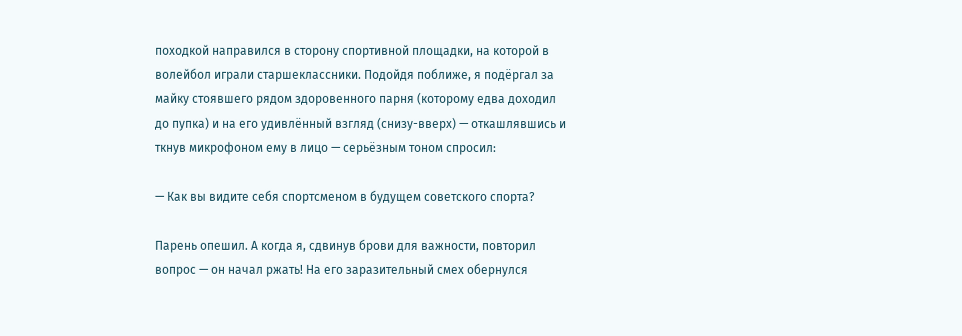походкой направился в сторону спортивной площадки, на которой в волейбол играли старшеклассники. Подойдя поближе, я подёргал за майку стоявшего рядом здоровенного парня (которому едва доходил до пупка) и на его удивлённый взгляд (снизу-вверх) — откашлявшись и ткнув микрофоном ему в лицо — серьёзным тоном спросил:

— Как вы видите себя спортсменом в будущем советского спорта?

Парень опешил. А когда я, сдвинув брови для важности, повторил вопрос — он начал ржать! На его заразительный смех обернулся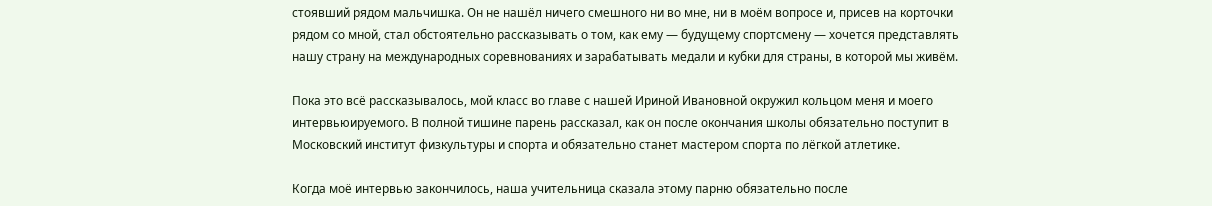стоявший рядом мальчишка. Он не нашёл ничего смешного ни во мне, ни в моём вопросе и, присев на корточки рядом со мной, стал обстоятельно рассказывать о том, как ему — будущему спортсмену — хочется представлять нашу страну на международных соревнованиях и зарабатывать медали и кубки для страны, в которой мы живём.

Пока это всё рассказывалось, мой класс во главе с нашей Ириной Ивановной окружил кольцом меня и моего интервьюируемого. В полной тишине парень рассказал, как он после окончания школы обязательно поступит в Московский институт физкультуры и спорта и обязательно станет мастером спорта по лёгкой атлетике.

Когда моё интервью закончилось, наша учительница сказала этому парню обязательно после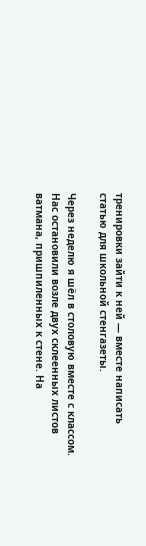тренировки зайти к ней — вместе написать статью для школьной стенгазеты.

Через неделю я шёл в столовую вместе с классом. Нас остановили возле двух склеенных листов ватмана, пришпиленных к стене. На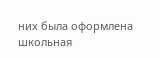них была оформлена школьная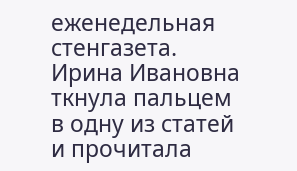еженедельная стенгазета. Ирина Ивановна ткнула пальцем в одну из статей и прочитала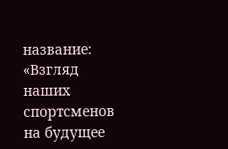название: «Взгляд наших спортсменов на будущее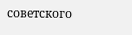советского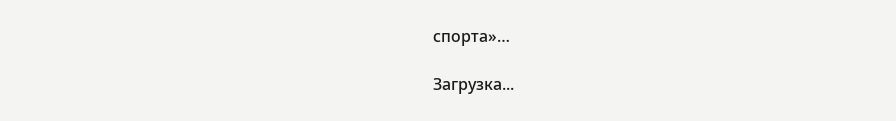спорта»…

Загрузка...